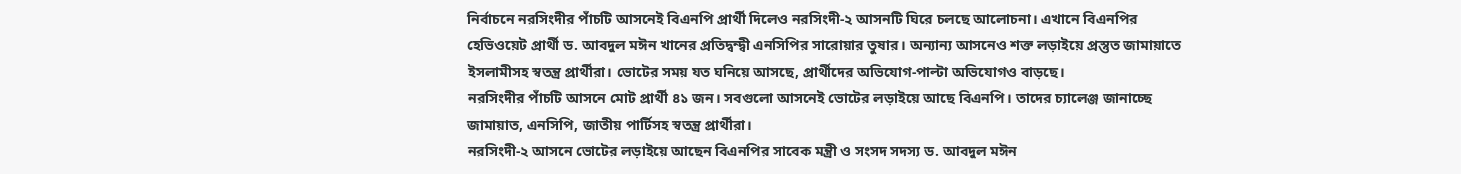নির্বাচনে নরসিংদীর পাঁচটি আসনেই বিএনপি প্রার্থী দিলেও নরসিংদী-২ আসনটি ঘিরে চলছে আলোচনা। এখানে বিএনপির হেভিওয়েট প্রার্থী ড. আবদুল মঈন খানের প্রতিদ্বন্দ্বী এনসিপির সারোয়ার তুষার। অন্যান্য আসনেও শক্ত লড়াইয়ে প্রস্তুত জামায়াতে ইসলামীসহ স্বতন্ত্র প্রার্থীরা। ভোটের সময় যত ঘনিয়ে আসছে, প্রার্থীদের অভিযোগ-পাল্টা অভিযোগও বাড়ছে।
নরসিংদীর পাঁচটি আসনে মোট প্রার্থী ৪১ জন। সবগুলো আসনেই ভোটের লড়াইয়ে আছে বিএনপি। তাদের চ্যালেঞ্জ জানাচ্ছে জামায়াত, এনসিপি, জাতীয় পার্টিসহ স্বতন্ত্র প্রার্থীরা।
নরসিংদী-২ আসনে ভোটের লড়াইয়ে আছেন বিএনপির সাবেক মন্ত্রী ও সংসদ সদস্য ড. আবদুল মঈন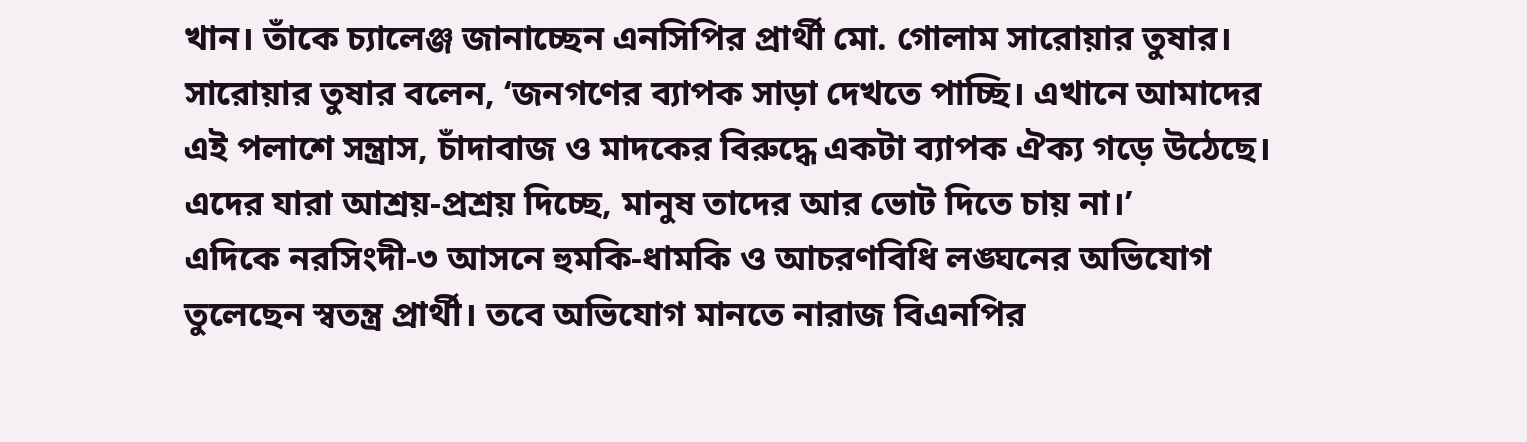খান। তাঁকে চ্যালেঞ্জ জানাচ্ছেন এনসিপির প্রার্থী মো. গোলাম সারোয়ার তুষার।
সারোয়ার তুষার বলেন, ‘জনগণের ব্যাপক সাড়া দেখতে পাচ্ছি। এখানে আমাদের এই পলাশে সন্ত্রাস, চাঁদাবাজ ও মাদকের বিরুদ্ধে একটা ব্যাপক ঐক্য গড়ে উঠেছে। এদের যারা আশ্রয়-প্রশ্রয় দিচ্ছে, মানুষ তাদের আর ভোট দিতে চায় না।’
এদিকে নরসিংদী-৩ আসনে হুমকি-ধামকি ও আচরণবিধি লঙ্ঘনের অভিযোগ তুলেছেন স্বতন্ত্র প্রার্থী। তবে অভিযোগ মানতে নারাজ বিএনপির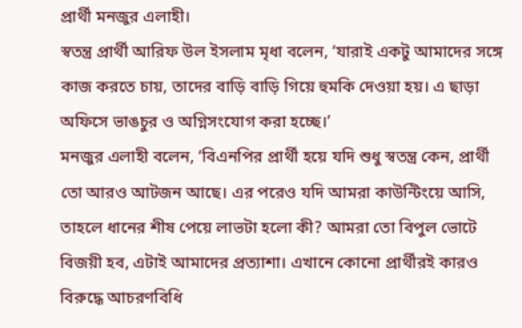প্রার্থী মনজুর এলাহী।
স্বতন্ত্র প্রার্থী আরিফ উল ইসলাম মৃধা বলেন, ‘যারাই একটু আমাদের সঙ্গে কাজ করতে চায়, তাদের বাড়ি বাড়ি গিয়ে হুমকি দেওয়া হয়। এ ছাড়া অফিসে ভাঙচুর ও অগ্নিসংযোগ করা হচ্ছে।’
মনজুর এলাহী বলেন, ‘বিএনপির প্রার্থী হয়ে যদি শুধু স্বতন্ত্র কেন, প্রার্থী তো আরও আটজন আছে। এর পরেও যদি আমরা কাউন্টিংয়ে আসি, তাহলে ধানের শীষ পেয়ে লাভটা হলো কী? আমরা তো বিপুল ভোটে বিজয়ী হব, এটাই আমাদের প্রত্যাশা। এখানে কোনো প্রার্থীরই কারও বিরুদ্ধে আচরণবিধি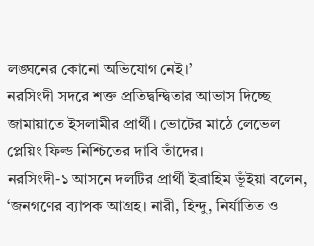লঙ্ঘনের কোনো অভিযোগ নেই।’
নরসিংদী সদরে শক্ত প্রতিদ্বন্দ্বিতার আভাস দিচ্ছে জামায়াতে ইসলামীর প্রার্থী। ভোটের মাঠে লেভেল প্লেয়িং ফিল্ড নিশ্চিতের দাবি তাঁদের।
নরসিংদী-১ আসনে দলটির প্রার্থী ইব্রাহিম ভূঁইয়া বলেন, ‘জনগণের ব্যাপক আগ্রহ। নারী, হিন্দু, নির্যাতিত ও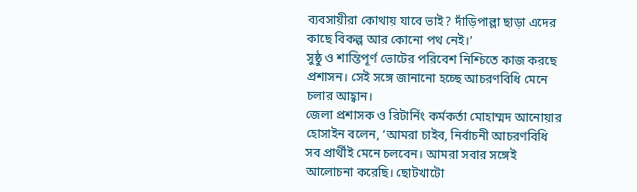ব্যবসায়ীরা কোথায় যাবে ভাই? দাঁড়িপাল্লা ছাড়া এদের কাছে বিকল্প আর কোনো পথ নেই।’
সুষ্ঠু ও শান্তিপূর্ণ ভোটের পরিবেশ নিশ্চিতে কাজ করছে প্রশাসন। সেই সঙ্গে জানানো হচ্ছে আচরণবিধি মেনে চলার আহ্বান।
জেলা প্রশাসক ও রিটার্নিং কর্মকর্তা মোহাম্মদ আনোয়ার হোসাইন বলেন, ‘আমরা চাইব, নির্বাচনী আচরণবিধি সব প্রার্থীই মেনে চলবেন। আমরা সবার সঙ্গেই আলোচনা করেছি। ছোটখাটো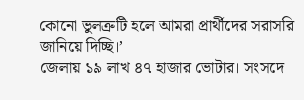কোনো ভুলত্রুটি হলে আমরা প্রার্থীদের সরাসরি জানিয়ে দিচ্ছি।’
জেলায় ১৯ লাখ ৪৭ হাজার ভোটার। সংসদে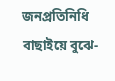জনপ্রতিনিধি বাছাইয়ে বুঝে-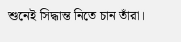শুনেই সিদ্ধান্ত নিতে চান তাঁরা।